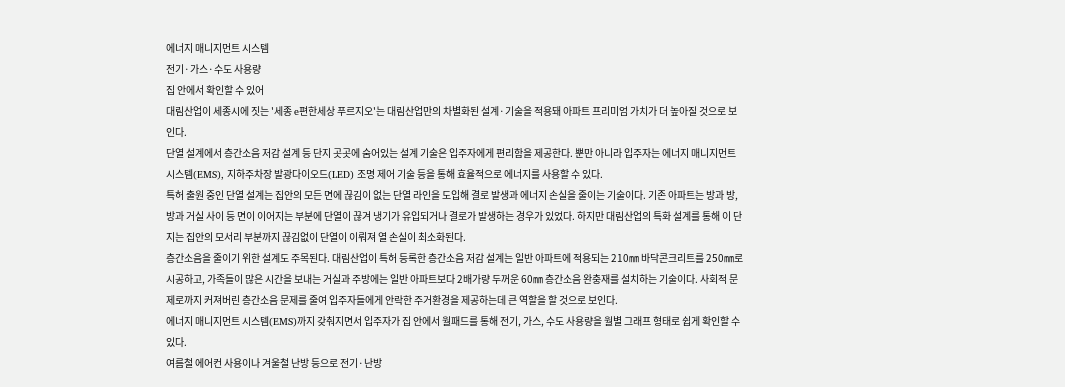에너지 매니지먼트 시스템
전기·가스·수도 사용량
집 안에서 확인할 수 있어
대림산업이 세종시에 짓는 '세종 e편한세상 푸르지오'는 대림산업만의 차별화된 설계·기술을 적용돼 아파트 프리미엄 가치가 더 높아질 것으로 보인다.
단열 설계에서 층간소음 저감 설계 등 단지 곳곳에 숨어있는 설계 기술은 입주자에게 편리함을 제공한다. 뿐만 아니라 입주자는 에너지 매니지먼트 시스템(EMS), 지하주차장 발광다이오드(LED) 조명 제어 기술 등을 통해 효율적으로 에너지를 사용할 수 있다.
특허 출원 중인 단열 설계는 집안의 모든 면에 끊김이 없는 단열 라인을 도입해 결로 발생과 에너지 손실을 줄이는 기술이다. 기존 아파트는 방과 방, 방과 거실 사이 등 면이 이어지는 부분에 단열이 끊겨 냉기가 유입되거나 결로가 발생하는 경우가 있었다. 하지만 대림산업의 특화 설계를 통해 이 단지는 집안의 모서리 부분까지 끊김없이 단열이 이뤄져 열 손실이 최소화된다.
층간소음을 줄이기 위한 설계도 주목된다. 대림산업이 특허 등록한 층간소음 저감 설계는 일반 아파트에 적용되는 210㎜ 바닥콘크리트를 250㎜로 시공하고, 가족들이 많은 시간을 보내는 거실과 주방에는 일반 아파트보다 2배가량 두꺼운 60㎜ 층간소음 완충재를 설치하는 기술이다. 사회적 문제로까지 커져버린 층간소음 문제를 줄여 입주자들에게 안락한 주거환경을 제공하는데 큰 역할을 할 것으로 보인다.
에너지 매니지먼트 시스템(EMS)까지 갖춰지면서 입주자가 집 안에서 월패드를 통해 전기, 가스, 수도 사용량을 월별 그래프 형태로 쉽게 확인할 수 있다.
여름철 에어컨 사용이나 겨울철 난방 등으로 전기·난방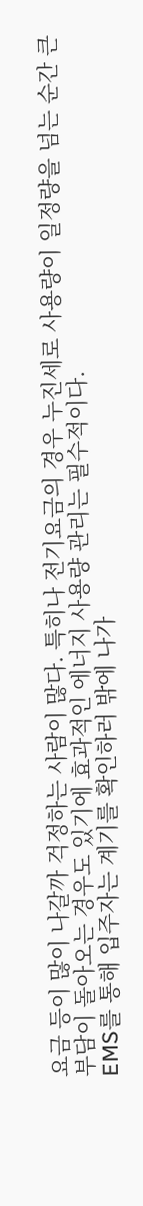요금 등이 많이 나갈까 걱정하는 사람이 많다. 특히나 전기요금의 경우 누진세로 사용량이 일정량을 넘는 순간 큰 부담이 돌아오는 경우도 있기에 효과적인 에너지 사용량 관리는 필수적이다.
EMS를 통해 입주자는 계기를 확인하러 밖에 나가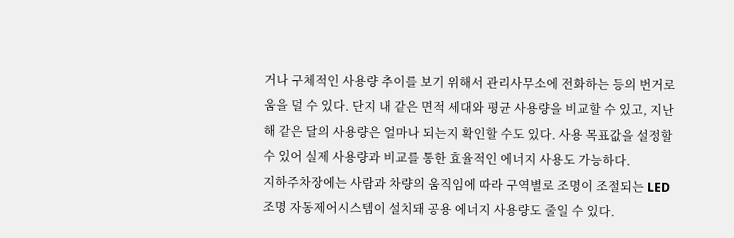거나 구체적인 사용량 추이를 보기 위해서 관리사무소에 전화하는 등의 번거로움을 덜 수 있다. 단지 내 같은 면적 세대와 평균 사용량을 비교할 수 있고, 지난해 같은 달의 사용량은 얼마나 되는지 확인할 수도 있다. 사용 목표값을 설정할 수 있어 실제 사용량과 비교를 통한 효율적인 에너지 사용도 가능하다.
지하주차장에는 사람과 차량의 움직임에 따라 구역별로 조명이 조절되는 LED 조명 자동제어시스템이 설치돼 공용 에너지 사용량도 줄일 수 있다.